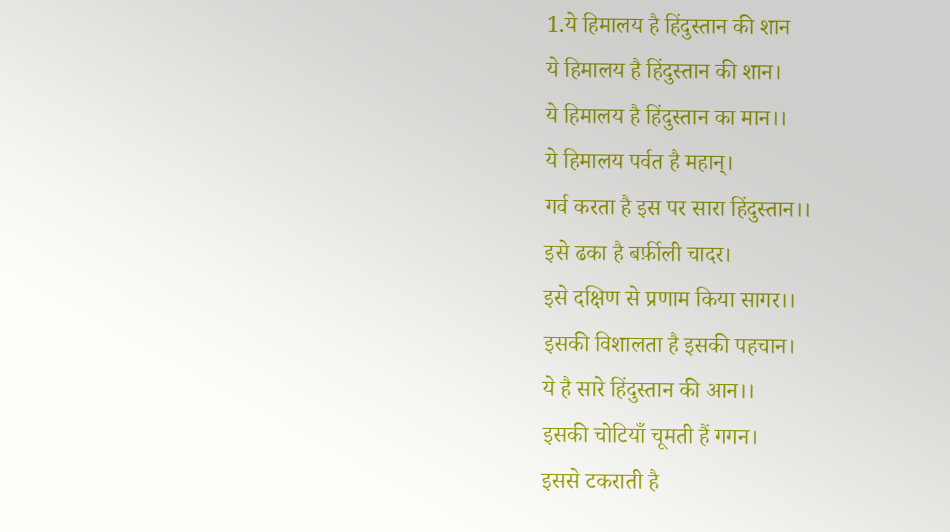1.ये हिमालय है हिंदुस्तान की शान
ये हिमालय है हिंदुस्तान की शान।
ये हिमालय है हिंदुस्तान का मान।।
ये हिमालय पर्वत है महान्।
गर्व करता है इस पर सारा हिंदुस्तान।।
इसे ढका है बर्फ़ीली चादर।
इसे दक्षिण से प्रणाम किया सागर।।
इसकी विशालता है इसकी पहचान।
ये है सारे हिंदुस्तान की आन।।
इसकी चोटियाँ चूमती हैं गगन।
इससे टकराती है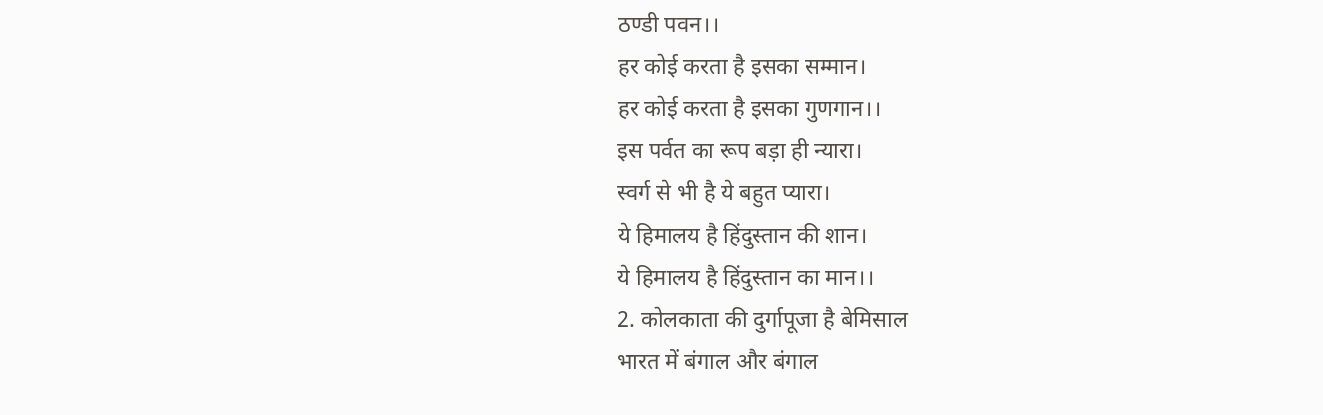ठण्डी पवन।।
हर कोई करता है इसका सम्मान।
हर कोई करता है इसका गुणगान।।
इस पर्वत का रूप बड़ा ही न्यारा।
स्वर्ग से भी है ये बहुत प्यारा।
ये हिमालय है हिंदुस्तान की शान।
ये हिमालय है हिंदुस्तान का मान।।
2. कोलकाता की दुर्गापूजा है बेमिसाल
भारत में बंगाल और बंगाल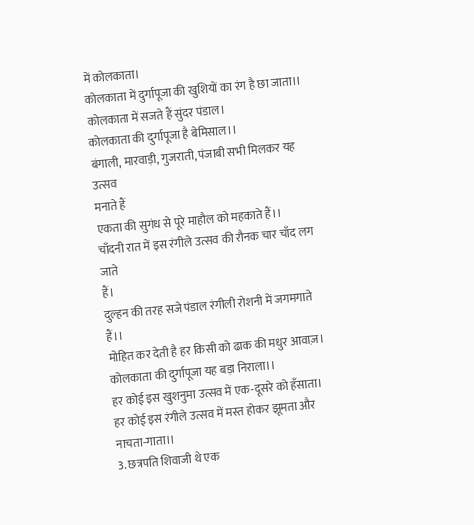में कोलकाता।
कोलकाता में दुर्गापूजा की खुशियों का रंग है छा जाता।।
कोलकाता में सजते हैं सुंदर पंडाल।
कोलकाता की दुर्गापूजा है बेमिसाल।।
बंगाली, मारवाड़ी, गुजराती, पंजाबी सभी मिलकर यह उत्सव
मनाते हैं
एकता की सुगंध से पूरे माहौल को महकाते हैं।।
चाँदनी रात में इस रंगीले उत्सव की रौनक चार चाँद लग जाते
हैं।
दुल्हन की तरह सजे पंडाल रंगीली रोशनी में जगमगाते हैं।।
मोहित कर देती है हर किसी को ढाक की मधुर आवाज़।
कोलकाता की दुर्गापूजा यह बड़ा निराला।।
हर कोई इस खुशनुमा उत्सव में एक-दूसरे को हँसाता।
हर कोई इस रंगीले उत्सव में मस्त होकर झूमता और
नाचता-गाता।।
3. छत्रपति शिवाजी थे एक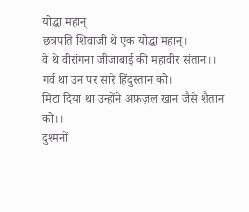योद्धा महान्
छत्रपति शिवाजी थे एक योद्धा महान्।
वे थे वीरांगना जीजाबाई की महावीर संतान।।
गर्व था उन पर सारे हिंदुस्तान को।
मिटा दिया था उन्होंने अफ़ज़ल खान जैसे शैतान को।।
दुश्मनों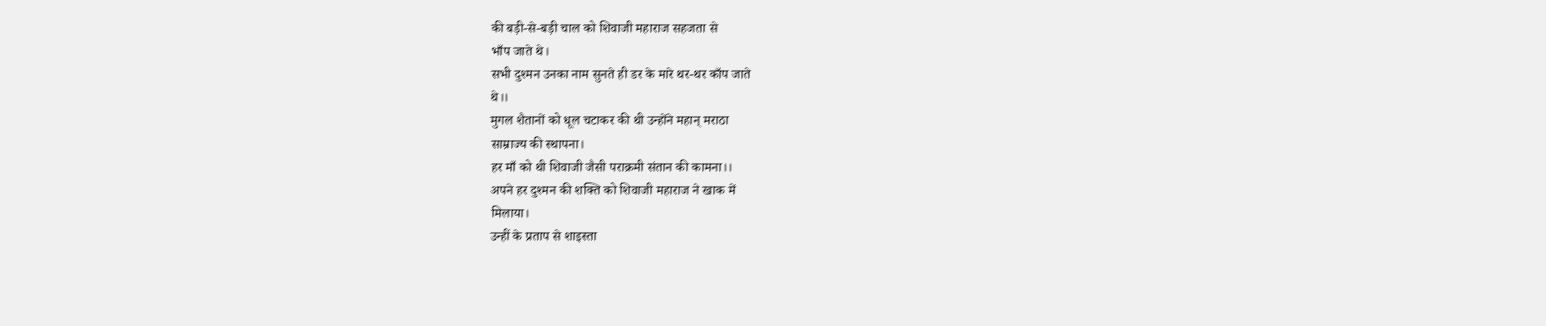की बड़ी-से-बड़ी चाल को शिवाजी महाराज सहजता से
भाँप जाते थे।
सभी दुश्मन उनका नाम सुनते ही डर के मारे थर-थर काँप जाते
थे।।
मुगल शैतानों को धूल चटाकर की थी उन्होंने महान् मराठा
साम्राज्य की स्थापना।
हर माँ को थी शिवाजी जैसी पराक्रमी संतान की कामना।।
अपने हर दुश्मन की शक्ति को शिवाजी महाराज ने खाक में
मिलाया।
उन्हीं के प्रताप से शाइस्ता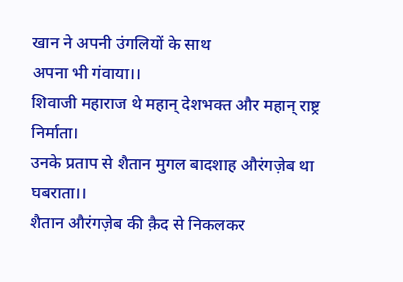खान ने अपनी उंगलियों के साथ
अपना भी गंवाया।।
शिवाजी महाराज थे महान् देशभक्त और महान् राष्ट्र निर्माता।
उनके प्रताप से शैतान मुगल बादशाह औरंगज़ेब था घबराता।।
शैतान औरंगज़ेब की क़ैद से निकलकर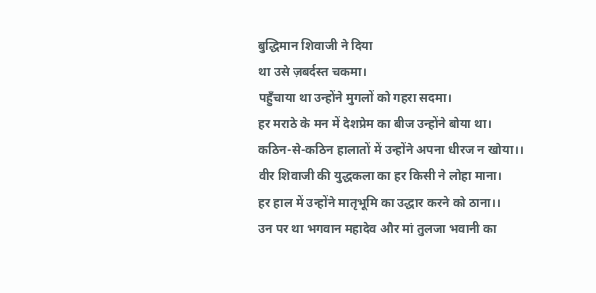बुद्धिमान शिवाजी ने दिया
था उसे ज़बर्दस्त चकमा।
पहुँचाया था उन्होंने मुगलों को गहरा सदमा।
हर मराठे के मन में देशप्रेम का बीज उन्होंने बोया था।
कठिन-से-कठिन हालातों में उन्होंने अपना धीरज न खोया।।
वीर शिवाजी की युद्धकला का हर किसी ने लोहा माना।
हर हाल में उन्होंने मातृभूमि का उद्धार करने को ठाना।।
उन पर था भगवान महादेव और मां तुलजा भवानी का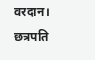वरदान।
छत्रपति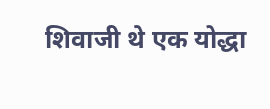शिवाजी थे एक योद्धा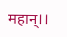महान्।।